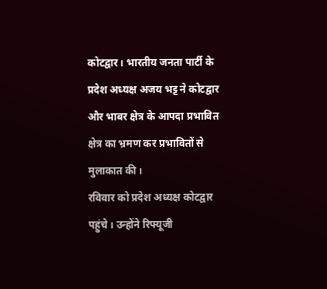कोटद्वार। भारतीय जनता पार्टी के प्रदेश अध्यक्ष अजय भट्ट ने कोटद्वार और भाबर क्षेत्र के आपदा प्रभावित क्षेत्र का भ्रमण कर प्रभावितों से मुलाकात की।
रविवार को प्रदेश अध्यक्ष कोटद्वार पहुंचे। उन्होंने रिफ्यूजी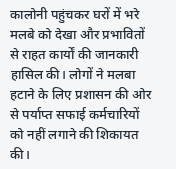कालोनी पहुंचकर घरों में भरे मलबे को देखा और प्रभावितों से राहत कार्यों की जानकारी हासिल की। लोगों ने मलबा हटाने के लिए प्रशासन की ओर से पर्याप्त सफाई कर्मचारियों को नहीं लगाने की शिकायत की।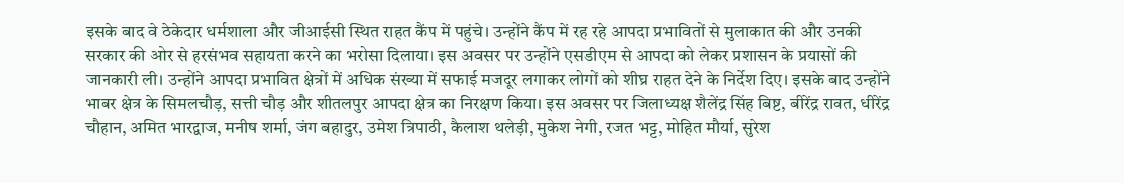इसके बाद वे ठेकेदार धर्मशाला और जीआईसी स्थित राहत कैंप में पहुंचे। उन्होंने कैंप में रह रहे आपदा प्रभावितों से मुलाकात की और उनकी सरकार की ओर से हरसंभव सहायता करने का भरोसा दिलाया। इस अवसर पर उन्होंने एसडीएम से आपदा को लेकर प्रशासन के प्रयासों की जानकारी ली। उन्होंने आपदा प्रभावित क्षेत्रों में अधिक संख्या में सफाई मजदूर लगाकर लोगों को शीघ्र राहत देने के निर्देश दिए। इसके बाद उन्होंने भाबर क्षेत्र के सिमलचौड़, सत्ती चौड़ और शीतलपुर आपदा क्षेत्र का निरक्षण किया। इस अवसर पर जिलाध्यक्ष शैलेंद्र सिंह बिष्ट, बीरेंद्र रावत, धीरेंद्र चौहान, अमित भारद्वाज, मनीष शर्मा, जंग बहादुर, उमेश त्रिपाठी, कैलाश थलेड़ी, मुकेश नेगी, रजत भट्ट, मोहित मौर्या, सुरेश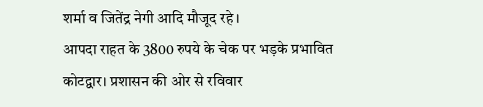शर्मा व जितेंद्र नेगी आदि मौजूद रहे।
आपदा राहत के 3800 रुपये के चेक पर भड़के प्रभावित
कोटद्वार। प्रशासन की ओर से रविवार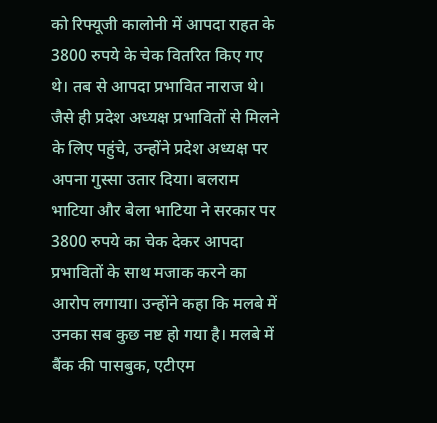को रिफ्यूजी कालोनी में आपदा राहत के 3800 रुपये के चेक वितरित किए गए थे। तब से आपदा प्रभावित नाराज थे। जैसे ही प्रदेश अध्यक्ष प्रभावितों से मिलने के लिए पहुंचे, उन्होंने प्रदेश अध्यक्ष पर अपना गुस्सा उतार दिया। बलराम भाटिया और बेला भाटिया ने सरकार पर 3800 रुपये का चेक देकर आपदा प्रभावितों के साथ मजाक करने का आरोप लगाया। उन्होंने कहा कि मलबे में उनका सब कुछ नष्ट हो गया है। मलबे में बैंक की पासबुक, एटीएम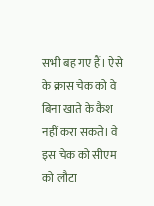सभी बह गए हैं। ऐसे के क्रास चेक को वे बिना खाते के कैश नहीं करा सकते। वे इस चेक को सीएम को लौटा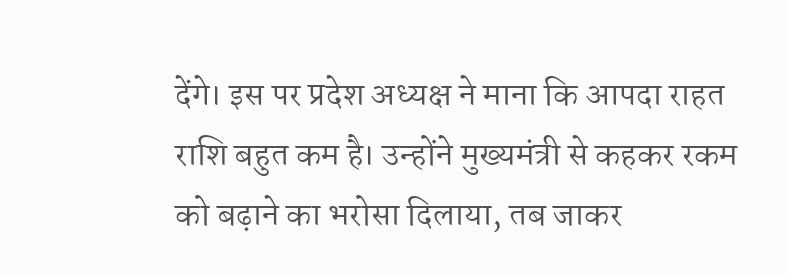देंगे। इस पर प्रदेश अध्यक्ष ने माना कि आपदा राहत राशि बहुत कम है। उन्होंने मुख्यमंत्री से कहकर रकम को बढ़ाने का भरोसा दिलाया, तब जाकर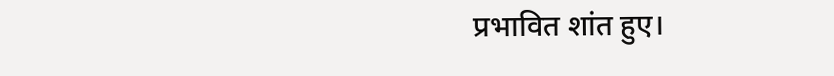प्रभावित शांत हुए।